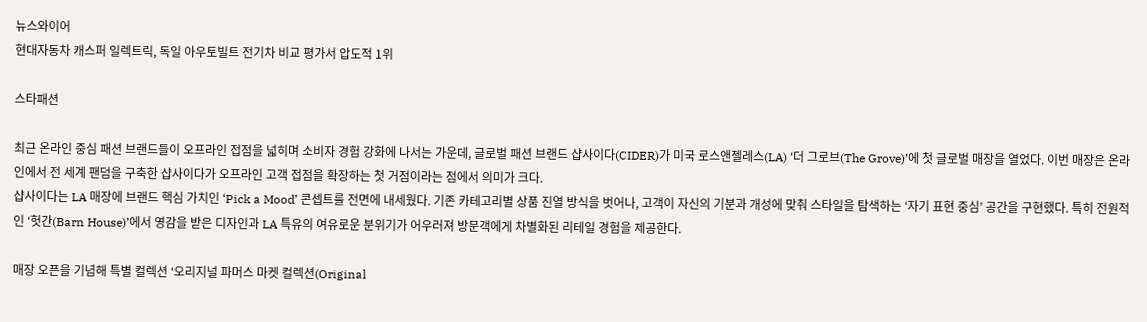뉴스와이어
현대자동차 캐스퍼 일렉트릭, 독일 아우토빌트 전기차 비교 평가서 압도적 1위

스타패션

최근 온라인 중심 패션 브랜드들이 오프라인 접점을 넓히며 소비자 경험 강화에 나서는 가운데, 글로벌 패션 브랜드 샵사이다(CIDER)가 미국 로스앤젤레스(LA) ‘더 그로브(The Grove)’에 첫 글로벌 매장을 열었다. 이번 매장은 온라인에서 전 세계 팬덤을 구축한 샵사이다가 오프라인 고객 접점을 확장하는 첫 거점이라는 점에서 의미가 크다.
샵사이다는 LA 매장에 브랜드 핵심 가치인 ‘Pick a Mood’ 콘셉트를 전면에 내세웠다. 기존 카테고리별 상품 진열 방식을 벗어나, 고객이 자신의 기분과 개성에 맞춰 스타일을 탐색하는 ‘자기 표현 중심’ 공간을 구현했다. 특히 전원적인 ‘헛간(Barn House)’에서 영감을 받은 디자인과 LA 특유의 여유로운 분위기가 어우러져 방문객에게 차별화된 리테일 경험을 제공한다.

매장 오픈을 기념해 특별 컬렉션 ‘오리지널 파머스 마켓 컬렉션(Original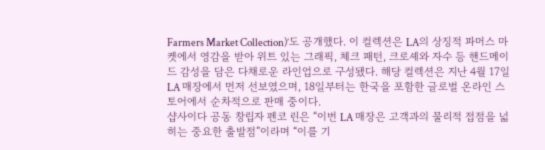Farmers Market Collection)’도 공개했다. 이 컬렉션은 LA의 상징적 파머스 마켓에서 영감을 받아 위트 있는 그래픽, 체크 패턴, 크로셰와 자수 등 핸드메이드 감성을 담은 다채로운 라인업으로 구성됐다. 해당 컬렉션은 지난 4월 17일 LA 매장에서 먼저 선보였으며, 18일부터는 한국을 포함한 글로벌 온라인 스토어에서 순차적으로 판매 중이다.
샵사이다 공동 창립자 펜코 린은 “이번 LA 매장은 고객과의 물리적 접점을 넓히는 중요한 출발점”이라며 “이를 기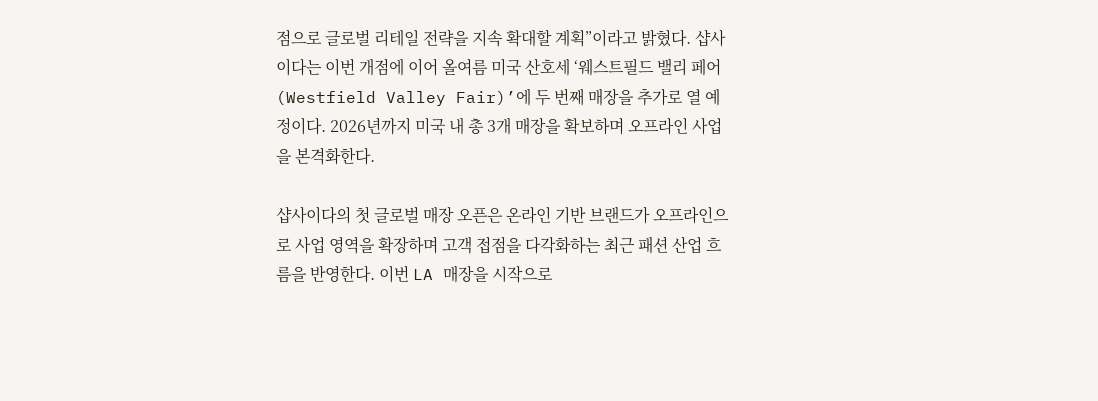점으로 글로벌 리테일 전략을 지속 확대할 계획”이라고 밝혔다. 샵사이다는 이번 개점에 이어 올여름 미국 산호세 ‘웨스트필드 밸리 페어(Westfield Valley Fair)’에 두 번째 매장을 추가로 열 예정이다. 2026년까지 미국 내 총 3개 매장을 확보하며 오프라인 사업을 본격화한다.

샵사이다의 첫 글로벌 매장 오픈은 온라인 기반 브랜드가 오프라인으로 사업 영역을 확장하며 고객 접점을 다각화하는 최근 패션 산업 흐름을 반영한다. 이번 LA 매장을 시작으로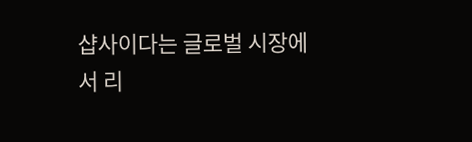샵사이다는 글로벌 시장에서 리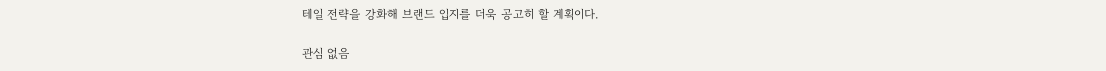테일 전략을 강화해 브랜드 입지를 더욱 공고히 할 계획이다.

관심 없음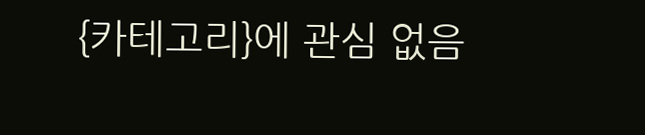{카테고리}에 관심 없음